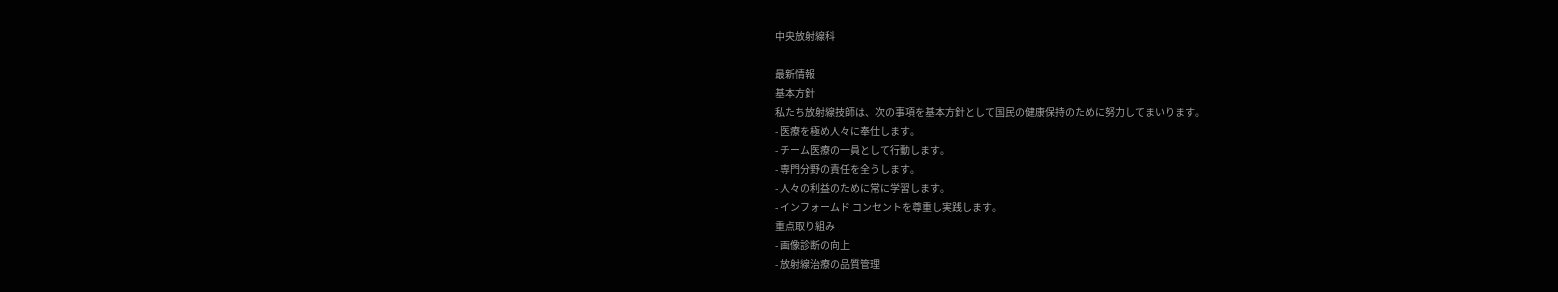中央放射線科

最新情報
基本方針
私たち放射線技師は、次の事項を基本方針として国民の健康保持のために努力してまいります。
- 医療を極め人々に奉仕します。
- チーム医療の一員として行動します。
- 専門分野の責任を全うします。
- 人々の利益のために常に学習します。
- インフォームド コンセントを尊重し実践します。
重点取り組み
- 画像診断の向上
- 放射線治療の品質管理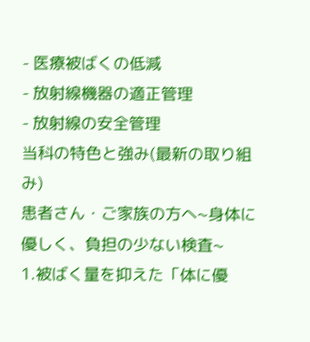- 医療被ばくの低減
- 放射線機器の適正管理
- 放射線の安全管理
当科の特色と強み(最新の取り組み)
患者さん・ご家族の方へ~身体に優しく、負担の少ない検査~
1.被ばく量を抑えた「体に優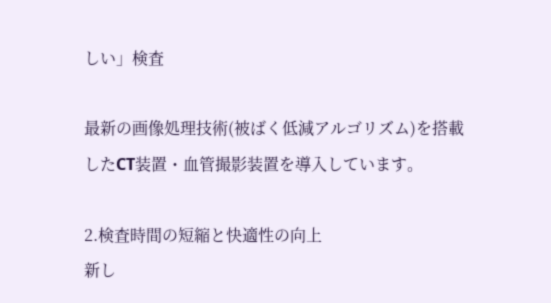しい」検査

最新の画像処理技術(被ばく低減アルゴリズム)を搭載したCT装置・血管撮影装置を導入しています。

2.検査時間の短縮と快適性の向上
新し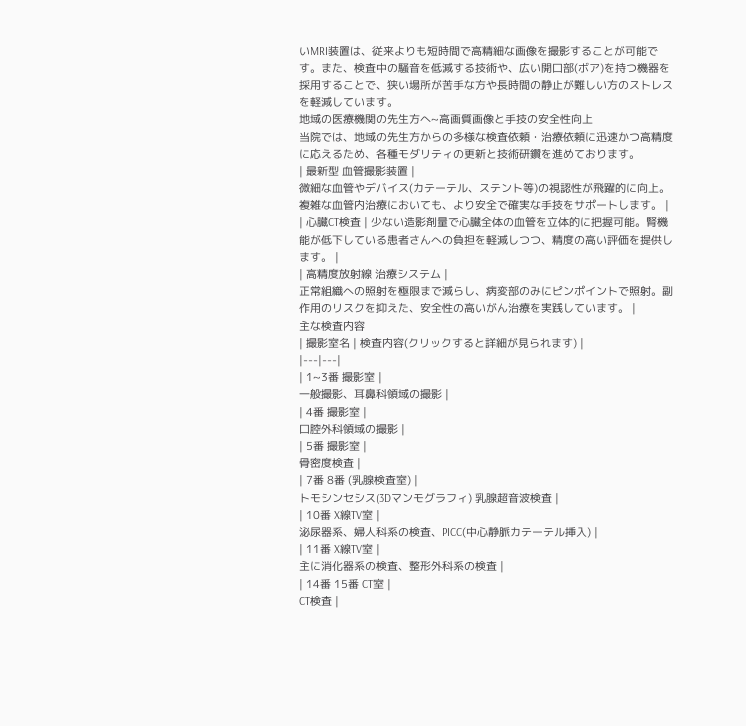いMRI装置は、従来よりも短時間で高精細な画像を撮影することが可能です。また、検査中の騒音を低減する技術や、広い開口部(ボア)を持つ機器を採用することで、狭い場所が苦手な方や長時間の静止が難しい方のストレスを軽減しています。
地域の医療機関の先生方へ~高画質画像と手技の安全性向上
当院では、地域の先生方からの多様な検査依頼・治療依頼に迅速かつ高精度に応えるため、各種モダリティの更新と技術研鑽を進めております。
| 最新型 血管撮影装置 |
微細な血管やデバイス(カテーテル、ステント等)の視認性が飛躍的に向上。複雑な血管内治療においても、より安全で確実な手技をサポートします。 |
| 心臓CT検査 | 少ない造影剤量で心臓全体の血管を立体的に把握可能。腎機能が低下している患者さんへの負担を軽減しつつ、精度の高い評価を提供します。 |
| 高精度放射線 治療システム |
正常組織への照射を極限まで減らし、病変部のみにピンポイントで照射。副作用のリスクを抑えた、安全性の高いがん治療を実践しています。 |
主な検査内容
| 撮影室名 | 検査内容(クリックすると詳細が見られます) |
|---|---|
| 1~3番 撮影室 |
一般撮影、耳鼻科領域の撮影 |
| 4番 撮影室 |
口腔外科領域の撮影 |
| 5番 撮影室 |
骨密度検査 |
| 7番 8番 (乳腺検査室) |
トモシンセシス(3Dマンモグラフィ) 乳腺超音波検査 |
| 10番 X線TV室 |
泌尿器系、婦人科系の検査、PICC(中心静脈カテーテル挿入) |
| 11番 X線TV室 |
主に消化器系の検査、整形外科系の検査 |
| 14番 15番 CT室 |
CT検査 |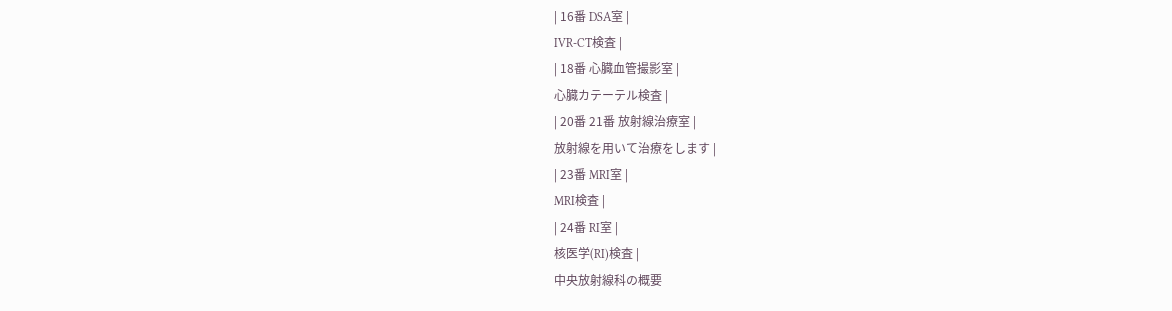| 16番 DSA室 |
IVR-CT検査 |
| 18番 心臓血管撮影室 |
心臓カテーテル検査 |
| 20番 21番 放射線治療室 |
放射線を用いて治療をします |
| 23番 MRI室 |
MRI検査 |
| 24番 RI室 |
核医学(RI)検査 |
中央放射線科の概要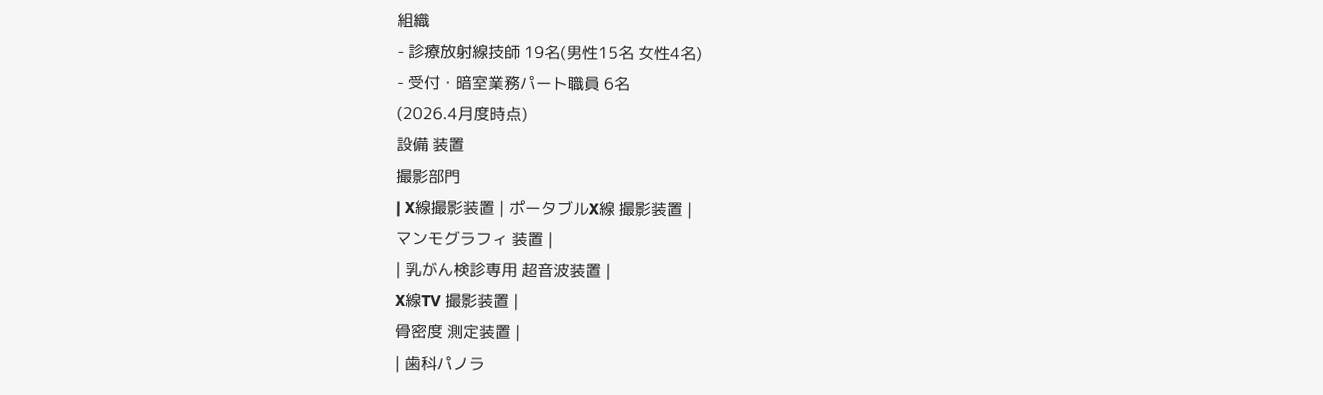組織
- 診療放射線技師 19名(男性15名 女性4名)
- 受付・暗室業務パート職員 6名
(2026.4月度時点)
設備 装置
撮影部門
| X線撮影装置 | ポータブルX線 撮影装置 |
マンモグラフィ 装置 |
| 乳がん検診専用 超音波装置 |
X線TV 撮影装置 |
骨密度 測定装置 |
| 歯科パノラ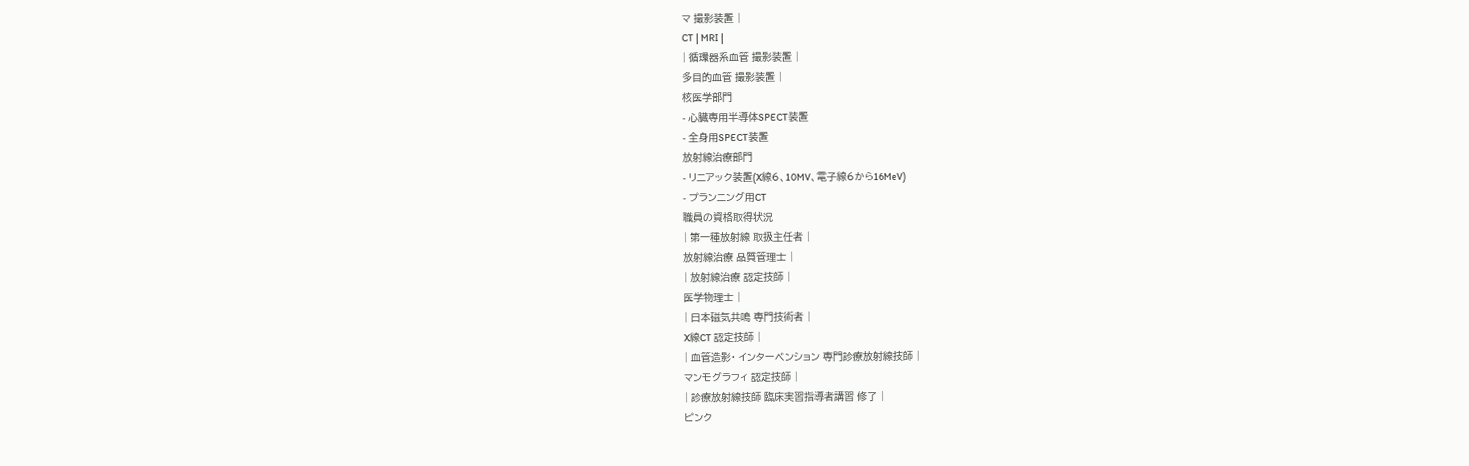マ 撮影装置 |
CT | MRI |
| 循環器系血管 撮影装置 |
多目的血管 撮影装置 |
核医学部門
- 心臓専用半導体SPECT装置
- 全身用SPECT装置
放射線治療部門
- リニアック装置(X線6、10MV、電子線6から16MeV)
- プランニング用CT
職員の資格取得状況
| 第一種放射線 取扱主任者 |
放射線治療 品質管理士 |
| 放射線治療 認定技師 |
医学物理士 |
| 日本磁気共鳴 専門技術者 |
X線CT 認定技師 |
| 血管造影・ インターベンション 専門診療放射線技師 |
マンモグラフィ 認定技師 |
| 診療放射線技師 臨床実習指導者講習 修了 |
ピンク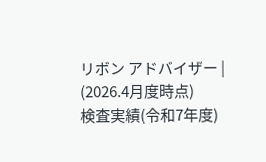リボン アドバイザー |
(2026.4月度時点)
検査実績(令和7年度)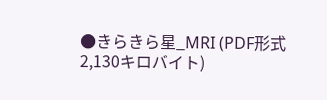●きらきら星_MRI (PDF形式 2,130キロバイト)